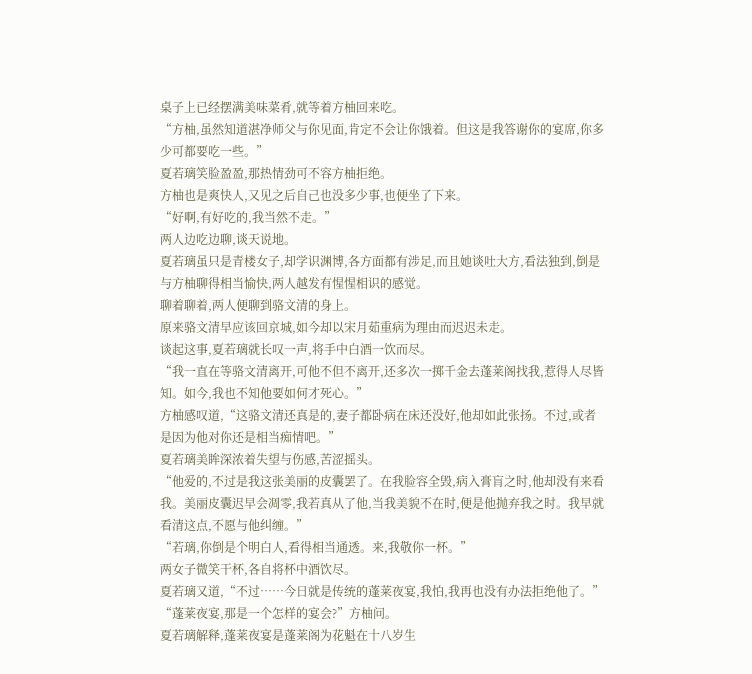桌子上已经摆满美味菜肴,就等着方柚回来吃。
“方柚,虽然知道湛净师父与你见面,肯定不会让你饿着。但这是我答谢你的宴席,你多少可都要吃一些。”
夏若璃笑脸盈盈,那热情劲可不容方柚拒绝。
方柚也是爽快人,又见之后自己也没多少事,也便坐了下来。
“好啊,有好吃的,我当然不走。”
两人边吃边聊,谈天说地。
夏若璃虽只是青楼女子,却学识渊博,各方面都有涉足,而且她谈吐大方,看法独到,倒是与方柚聊得相当愉快,两人越发有惺惺相识的感觉。
聊着聊着,两人便聊到骆文清的身上。
原来骆文清早应该回京城,如今却以宋月茹重病为理由而迟迟未走。
谈起这事,夏若璃就长叹一声,将手中白酒一饮而尽。
“我一直在等骆文清离开,可他不但不离开,还多次一掷千金去蓬莱阁找我,惹得人尽皆知。如今,我也不知他要如何才死心。”
方柚感叹道,“这骆文清还真是的,妻子都卧病在床还没好,他却如此张扬。不过,或者是因为他对你还是相当痴情吧。”
夏若璃美眸深浓着失望与伤感,苦涩摇头。
“他爱的,不过是我这张美丽的皮囊罢了。在我脸容全毁,病入膏肓之时,他却没有来看我。美丽皮囊迟早会凋零,我若真从了他,当我美貌不在时,便是他抛弃我之时。我早就看清这点,不愿与他纠缠。”
“若璃,你倒是个明白人,看得相当通透。来,我敬你一杯。”
两女子微笑干杯,各自将杯中酒饮尽。
夏若璃又道,“不过……今日就是传统的蓬莱夜宴,我怕,我再也没有办法拒绝他了。”
“蓬莱夜宴,那是一个怎样的宴会?”方柚问。
夏若璃解释,蓬莱夜宴是蓬莱阁为花魁在十八岁生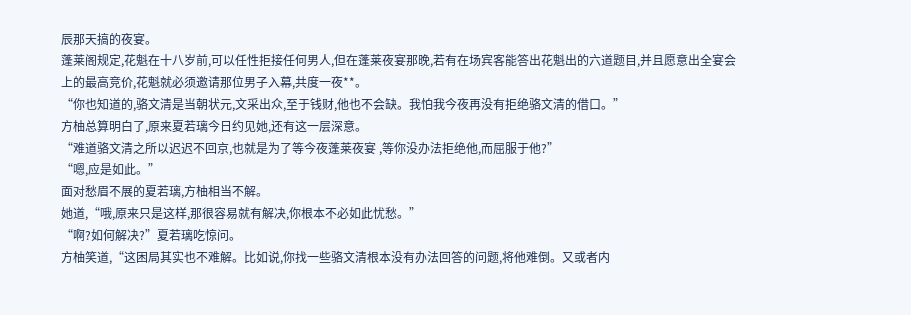辰那天搞的夜宴。
蓬莱阁规定,花魁在十八岁前,可以任性拒接任何男人,但在蓬莱夜宴那晚,若有在场宾客能答出花魁出的六道题目,并且愿意出全宴会上的最高竞价,花魁就必须邀请那位男子入幕,共度一夜**。
“你也知道的,骆文清是当朝状元,文采出众,至于钱财,他也不会缺。我怕我今夜再没有拒绝骆文清的借口。”
方柚总算明白了,原来夏若璃今日约见她,还有这一层深意。
“难道骆文清之所以迟迟不回京,也就是为了等今夜蓬莱夜宴 ,等你没办法拒绝他,而屈服于他?”
“嗯,应是如此。”
面对愁眉不展的夏若璃,方柚相当不解。
她道,“哦,原来只是这样,那很容易就有解决,你根本不必如此忧愁。”
“啊?如何解决?”夏若璃吃惊问。
方柚笑道,“这困局其实也不难解。比如说,你找一些骆文清根本没有办法回答的问题,将他难倒。又或者内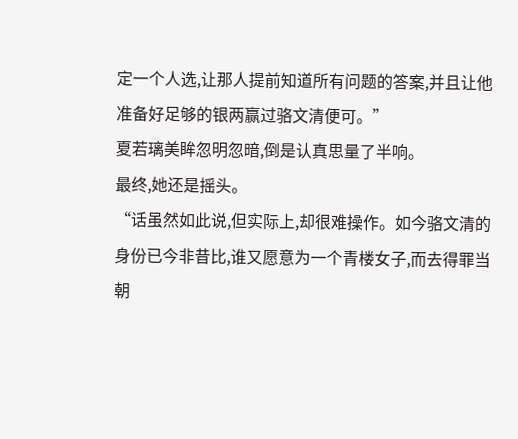定一个人选,让那人提前知道所有问题的答案,并且让他准备好足够的银两赢过骆文清便可。”
夏若璃美眸忽明忽暗,倒是认真思量了半响。
最终,她还是摇头。
“话虽然如此说,但实际上,却很难操作。如今骆文清的身份已今非昔比,谁又愿意为一个青楼女子,而去得罪当朝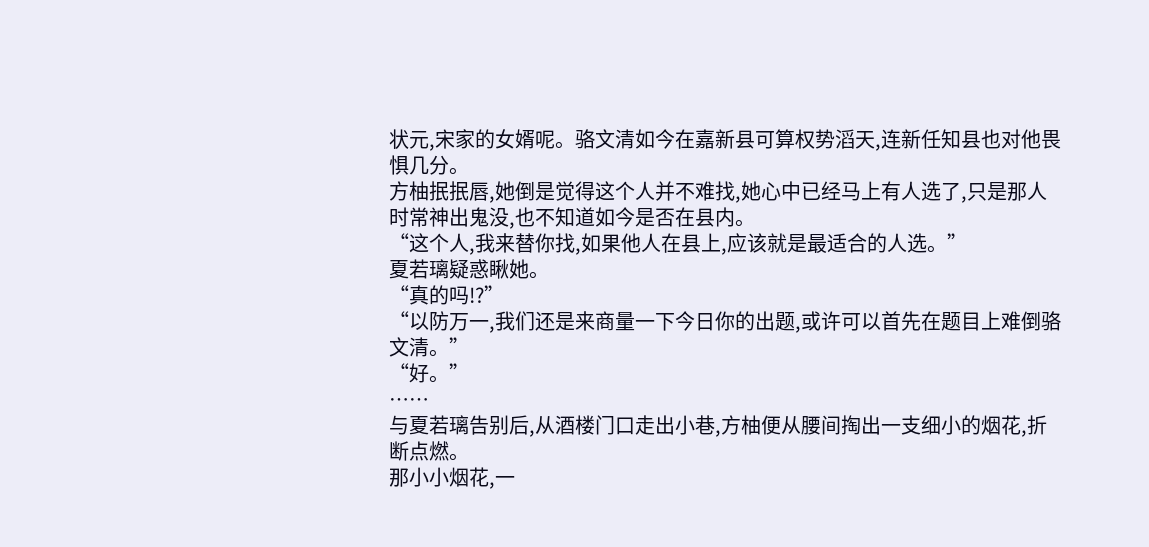状元,宋家的女婿呢。骆文清如今在嘉新县可算权势滔天,连新任知县也对他畏惧几分。
方柚抿抿唇,她倒是觉得这个人并不难找,她心中已经马上有人选了,只是那人时常神出鬼没,也不知道如今是否在县内。
“这个人,我来替你找,如果他人在县上,应该就是最适合的人选。”
夏若璃疑惑瞅她。
“真的吗!?”
“以防万一,我们还是来商量一下今日你的出题,或许可以首先在题目上难倒骆文清。”
“好。”
……
与夏若璃告别后,从酒楼门口走出小巷,方柚便从腰间掏出一支细小的烟花,折断点燃。
那小小烟花,一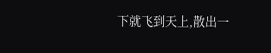下就飞到天上,散出一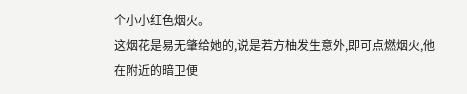个小小红色烟火。
这烟花是易无肇给她的,说是若方柚发生意外,即可点燃烟火,他在附近的暗卫便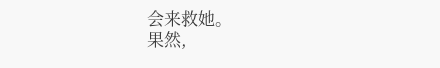会来救她。
果然,